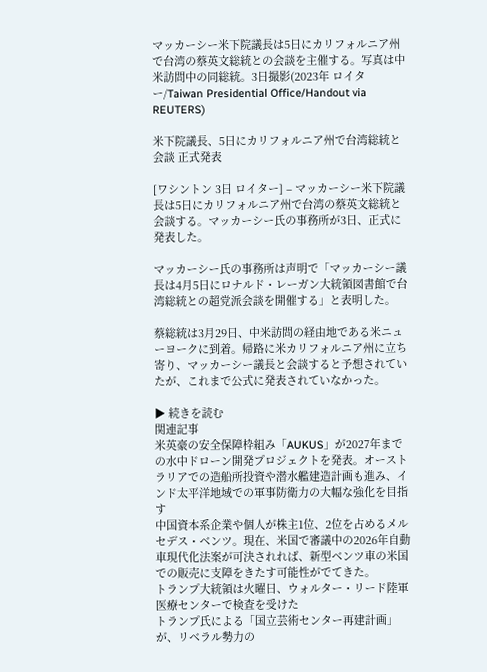マッカーシー米下院議長は5日にカリフォルニア州で台湾の蔡英文総統との会談を主催する。写真は中米訪問中の同総統。3日撮影(2023年 ロイター/Taiwan Presidential Office/Handout via REUTERS)

米下院議長、5日にカリフォルニア州で台湾総統と会談 正式発表

[ワシントン 3日 ロイター] – マッカーシー米下院議長は5日にカリフォルニア州で台湾の蔡英文総統と会談する。マッカーシー氏の事務所が3日、正式に発表した。

マッカーシー氏の事務所は声明で「マッカーシー議長は4月5日にロナルド・レーガン大統領図書館で台湾総統との超党派会談を開催する」と表明した。

蔡総統は3月29日、中米訪問の経由地である米ニューヨークに到着。帰路に米カリフォルニア州に立ち寄り、マッカーシー議長と会談すると予想されていたが、これまで公式に発表されていなかった。

▶ 続きを読む
関連記事
米英豪の安全保障枠組み「AUKUS」が2027年までの水中ドローン開発プロジェクトを発表。オーストラリアでの造船所投資や潜水艦建造計画も進み、インド太平洋地域での軍事防衛力の大幅な強化を目指す
中国資本系企業や個人が株主1位、2位を占めるメルセデス・ベンツ。現在、米国で審議中の2026年自動車現代化法案が可決されれば、新型ベンツ車の米国での販売に支障をきたす可能性がでてきた。
トランプ大統領は火曜日、ウォルター・リード陸軍医療センターで検査を受けた
トランプ氏による「国立芸術センター再建計画」が、リベラル勢力の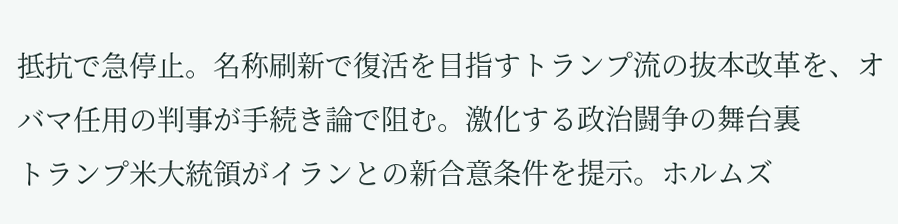抵抗で急停止。名称刷新で復活を目指すトランプ流の抜本改革を、オバマ任用の判事が手続き論で阻む。激化する政治闘争の舞台裏
トランプ米大統領がイランとの新合意条件を提示。ホルムズ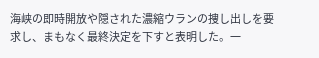海峡の即時開放や隠された濃縮ウランの捜し出しを要求し、まもなく最終決定を下すと表明した。一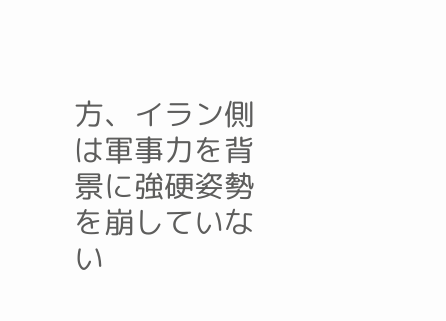方、イラン側は軍事力を背景に強硬姿勢を崩していない